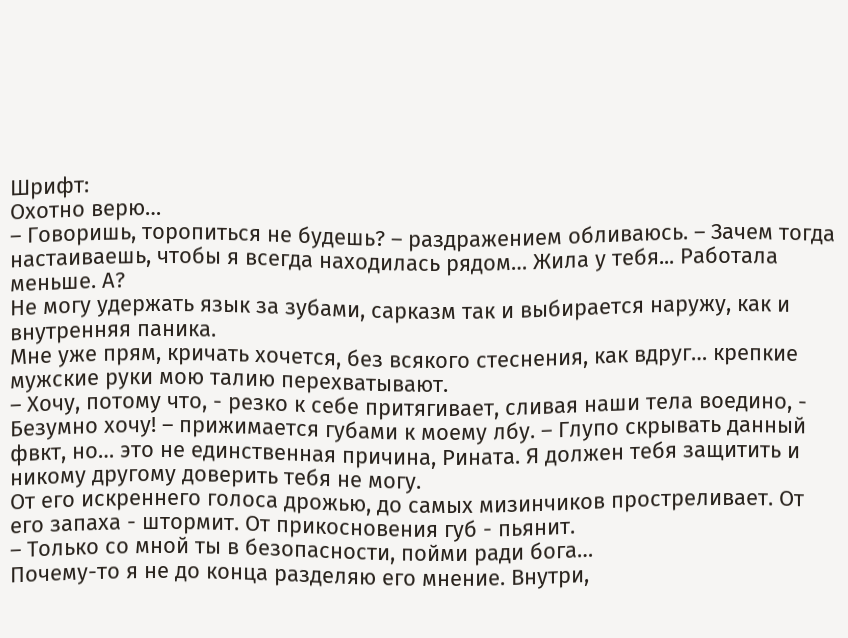Шрифт:
Охотно верю…
– Говоришь, торопиться не будешь? – раздражением обливаюсь. – Зачем тогда настаиваешь, чтобы я всегда находилась рядом… Жила у тебя... Работала меньше. А?
Не могу удержать язык за зубами, сарказм так и выбирается наружу, как и внутренняя паника.
Мне уже прям, кричать хочется, без всякого стеснения, как вдруг… крепкие мужские руки мою талию перехватывают.
– Хочу, потому что, - резко к себе притягивает, сливая наши тела воедино, - Безумно хочу! – прижимается губами к моему лбу. – Глупо скрывать данный фвкт, но… это не единственная причина, Рината. Я должен тебя защитить и никому другому доверить тебя не могу.
От его искреннего голоса дрожью, до самых мизинчиков простреливает. От его запаха - штормит. От прикосновения губ - пьянит.
– Только со мной ты в безопасности, пойми ради бога…
Почему-то я не до конца разделяю его мнение. Внутри,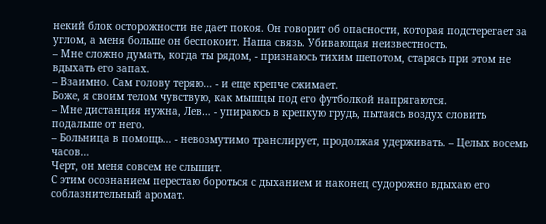некий блок осторожности не дает покоя. Он говорит об опасности, которая подстерегает за углом, а меня больше он беспокоит. Наша связь. Убивающая неизвестность.
– Мне сложно думать, когда ты рядом, - признаюсь тихим шепотом, старясь при этом не вдыхать его запах.
– Взаимно. Сам голову теряю… - и еще крепче сжимает.
Боже, я своим телом чувствую, как мышцы под его футболкой напрягаются.
– Мне дистанция нужна, Лев… - упираюсь в крепкую грудь, пытаясь воздух словить подальше от него.
– Больница в помощь… - невозмутимо транслирует, продолжая удерживать. – Целых восемь часов…
Черт, он меня совсем не слышит.
С этим осознанием перестаю бороться с дыханием и наконец судорожно вдыхаю его соблазнительный аромат.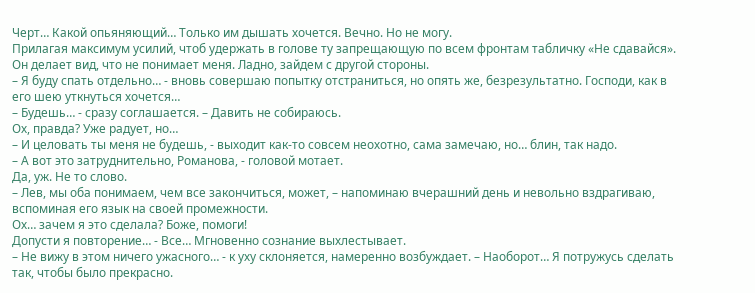Черт… Какой опьяняющий… Только им дышать хочется. Вечно. Но не могу.
Прилагая максимум усилий, чтоб удержать в голове ту запрещающую по всем фронтам табличку «Не сдавайся».
Он делает вид, что не понимает меня. Ладно, зайдем с другой стороны.
– Я буду спать отдельно… - вновь совершаю попытку отстраниться, но опять же, безрезультатно. Господи, как в его шею уткнуться хочется…
– Будешь… - сразу соглашается. – Давить не собираюсь.
Ох, правда? Уже радует, но…
– И целовать ты меня не будешь, - выходит как-то совсем неохотно, сама замечаю, но… блин, так надо.
– А вот это затруднительно, Романова, - головой мотает.
Да, уж. Не то слово.
– Лев, мы оба понимаем, чем все закончиться, может, – напоминаю вчерашний день и невольно вздрагиваю, вспоминая его язык на своей промежности.
Ох… зачем я это сделала? Боже, помоги!
Допусти я повторение… - Все… Мгновенно сознание выхлестывает.
– Не вижу в этом ничего ужасного… - к уху склоняется, намеренно возбуждает. – Наоборот… Я потружусь сделать так, чтобы было прекрасно.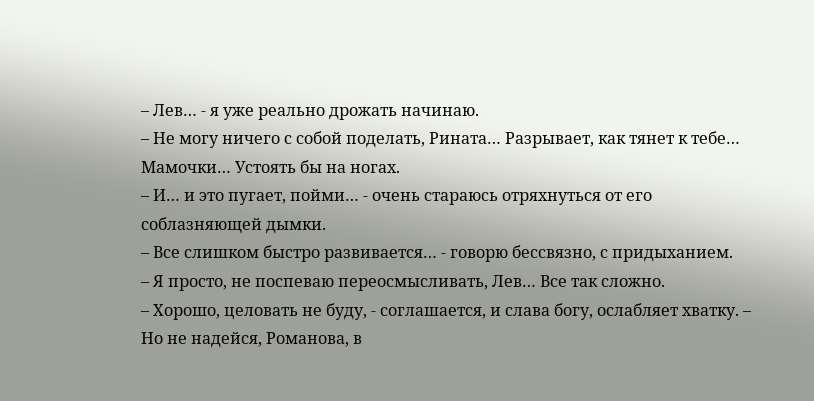– Лев… - я уже реально дрожать начинаю.
– Не могу ничего с собой поделать, Рината… Разрывает, как тянет к тебе…
Мамочки… Устоять бы на ногах.
– И… и это пугает, пойми… - очень стараюсь отряхнуться от его соблазняющей дымки.
– Все слишком быстро развивается… - говорю бессвязно, с придыханием.
– Я просто, не поспеваю переосмысливать, Лев… Все так сложно.
– Хорошо, целовать не буду, - соглашается, и слава богу, ослабляет хватку. – Но не надейся, Романова, в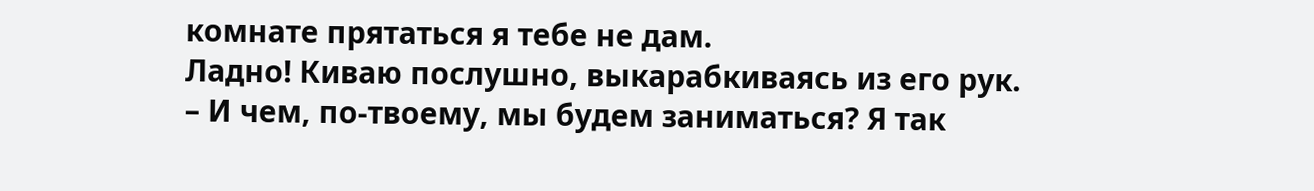комнате прятаться я тебе не дам.
Ладно! Киваю послушно, выкарабкиваясь из его рук.
– И чем, по-твоему, мы будем заниматься? Я так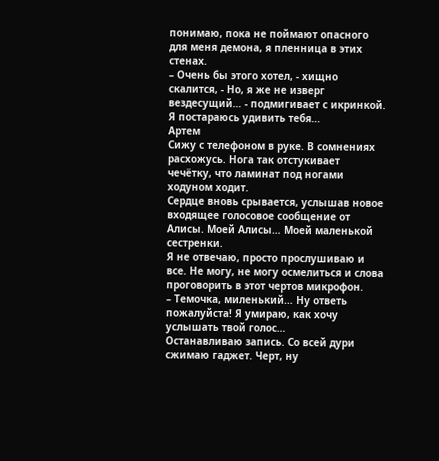понимаю, пока не поймают опасного для меня демона, я пленница в этих стенах.
– Очень бы этого хотел, - хищно скалится, - Но, я же не изверг вездесущий… - подмигивает с икринкой. Я постараюсь удивить тебя…
Артем
Сижу с телефоном в руке. В сомнениях расхожусь. Нога так отстукивает чечётку, что ламинат под ногами ходуном ходит.
Сердце вновь срывается, услышав новое входящее голосовое сообщение от Алисы. Моей Алисы… Моей маленькой сестренки.
Я не отвечаю, просто прослушиваю и все. Не могу, не могу осмелиться и слова проговорить в этот чертов микрофон.
– Темочка, миленький… Ну ответь пожалуйста! Я умираю, как хочу услышать твой голос…
Останавливаю запись. Со всей дури сжимаю гаджет. Черт, ну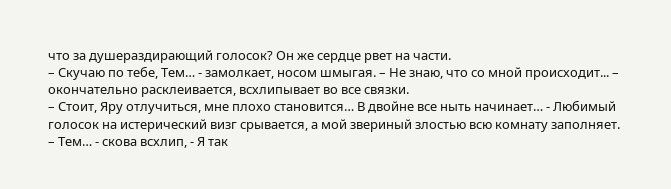что за душераздирающий голосок? Он же сердце рвет на части.
– Скучаю по тебе, Тем… - замолкает, носом шмыгая. – Не знаю, что со мной происходит... – окончательно расклеивается, всхлипывает во все связки.
– Стоит, Яру отлучиться, мне плохо становится… В двойне все ныть начинает… - Любимый голосок на истерический визг срывается, а мой звериный злостью всю комнату заполняет.
– Тем… - скова всхлип, - Я так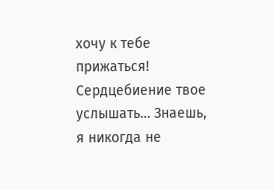хочу к тебе прижаться! Сердцебиение твое услышать… Знаешь, я никогда не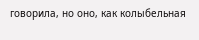говорила, но оно, как колыбельная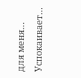для меня… Успокаивает…